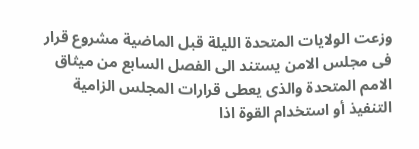وزعت الولايات المتحدة الليلة قبل الماضية مشروع قرار فى مجلس الامن يستند الى الفصل السابع من ميثاق الامم المتحدة والذى يعطى قرارات المجلس الزامية التنفيذ أو استخدام القوة اذا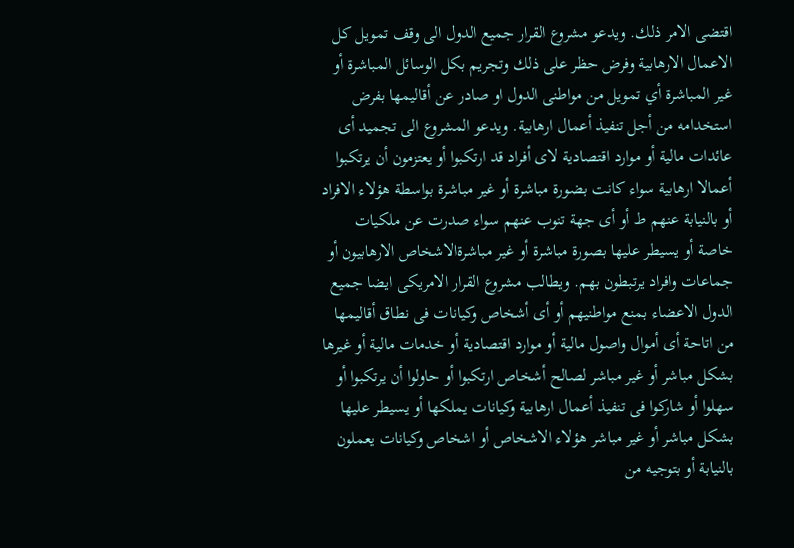اقتضى الامر ذلك. ويدعو مشروع القرار جميع الدول الى وقف تمويل كل الاعمال الارهابية وفرض حظر على ذلك وتجريم بكل الوسائل المباشرة أو غير المباشرة أي تمويل من مواطنى الدول او صادر عن أقاليمها بفرض استخدامه من أجل تنفيذ أعمال ارهابية. ويدعو المشروع الى تجميد أى عائدات مالية أو موارد اقتصادية لاى أفراد قد ارتكبوا أو يعتزمون أن يرتكبوا أعمالا ارهابية سواء كانت بضورة مباشرة أو غير مباشرة بواسطة هؤلاء الافراد أو بالنيابة عنهم ط أو أى جهة تنوب عنهم سواء صدرت عن ملكيات خاصة أو يسيطر عليها بصورة مباشرة أو غير مباشرةالاشخاص الارهابيون أو جماعات وافراد يرتبطون بهم. ويطالب مشروع القرار الامريكى ايضا جميع الدول الاعضاء بمنع مواطنيهم أو أى أشخاص وكيانات فى نطاق أقاليمها من اتاحة أى أموال واصول مالية أو موارد اقتصادية أو خدمات مالية أو غيرها بشكل مباشر أو غير مباشر لصالح أشخاص ارتكبوا أو حاولوا أن يرتكبوا أو سهلوا أو شاركوا فى تنفيذ أعمال ارهابية وكيانات يملكها أو يسيطر عليها بشكل مباشر أو غير مباشر هؤلاء الاشخاص أو اشخاص وكيانات يعملون بالنيابة أو بتوجيه من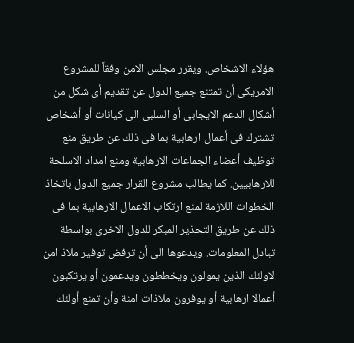هؤلاء الاشخاص. ويقرر مجلس الامن وفقاً للمشروع الامريكى أن تمتنع جميع الدول عن تقديم أى شكل من أشكال الدعم الايجابى أو السلبى الى كيانات أو أشخاص تشترك فى أعمال ارهابية بما فى ذلك عن طريق منع توظيف أعضاء الجماعات الارهابية ومنع امداد الاسلحة للارهابيين. كما يطالب مشروع القرار جميع الدول باتخاذ الخطوات اللازمة لمنع ارتكاب الاعمال الارهابية بما فى ذلك عن طريق التحذير المبكر للدول الاخرى بواسطة تبادل المعلومات. ويدعوها الى أن ترفض توفير ملاذ امن لاولئك الذين يمولون ويخططون ويدعمون أو يرتكبون أعمالا ارهابية أو يوفرون ملاذات امنة وأن تمنع أولئك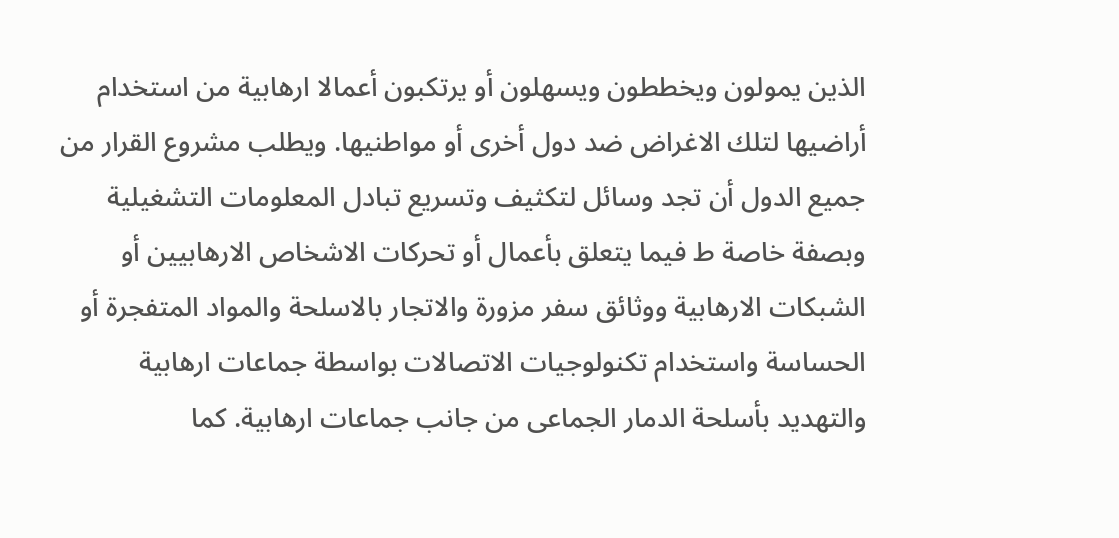الذين يمولون ويخططون ويسهلون أو يرتكبون أعمالا ارهابية من استخدام أراضيها لتلك الاغراض ضد دول أخرى أو مواطنيها. ويطلب مشروع القرار من جميع الدول أن تجد وسائل لتكثيف وتسريع تبادل المعلومات التشغيلية وبصفة خاصة ط فيما يتعلق بأعمال أو تحركات الاشخاص الارهابيين أو الشبكات الارهابية ووثائق سفر مزورة والاتجار بالاسلحة والمواد المتفجرة أو الحساسة واستخدام تكنولوجيات الاتصالات بواسطة جماعات ارهابية والتهديد بأسلحة الدمار الجماعى من جانب جماعات ارهابية. كما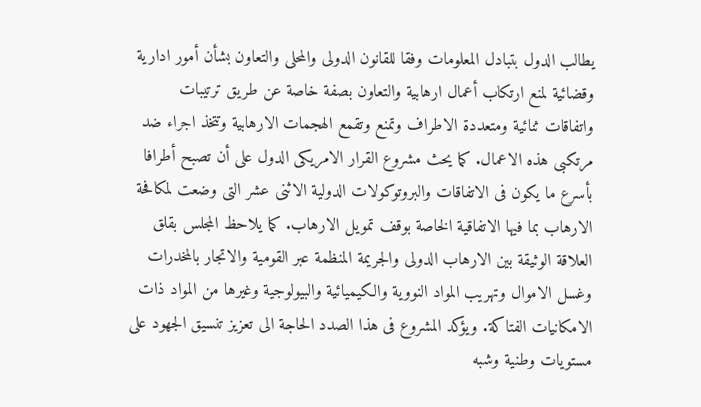يطالب الدول بتبادل المعلومات وفقا للقانون الدولى والمحلى والتعاون بشأن أمور ادارية وقضائية لمنع ارتكاب أعمال ارهابية والتعاون بصفة خاصة عن طريق ترتيبات واتفاقات ثنائية ومتعددة الاطراف وتمنع وتقمع الهجمات الارهابية وتتخذ اجراء ضد مرتكبى هذه الاعمال. كما يحث مشروع القرار الامريكى الدول على أن تصبح أطرافا بأسرع ما يكون فى الاتفاقات والبروتوكولات الدولية الاثنى عشر التى وضعت لمكافحة الارهاب بما فيها الاتفاقية الخاصة بوقف تمويل الارهاب. كما يلاحظ المجلس بقلق العلاقة الوثيقة بين الارهاب الدولى والجريمة المنظمة عبر القومية والاتجار بالمخدرات وغسل الاموال وتهريب المواد النووية والكيميائية والبيولوجية وغيرها من المواد ذات الامكانيات الفتاكة. ويؤكد المشروع فى هذا الصدد الحاجة الى تعزيز تنسيق الجهود على مستويات وطنية وشبه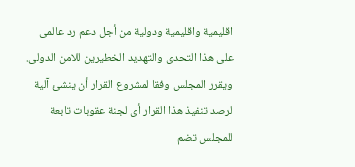اقليمية واقليمية ودولية من أجل دعم رد عالمى على هذا التحدى والتهديد الخطيرين للامن الدولى. ويقرر المجلس وفقا لمشروع القرار أن ينشئ آلية لرصد تنفيذ هذا القرار أى لجنة عقوبات تابعة للمجلس تضم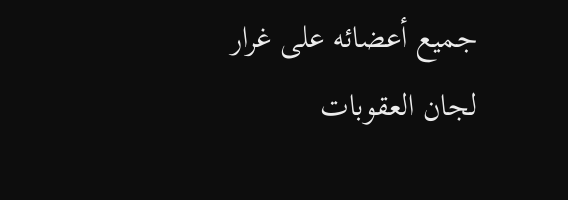جميع أعضائه على غرار لجان العقوبات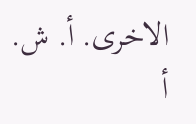الاخرى. أ. ش. أ